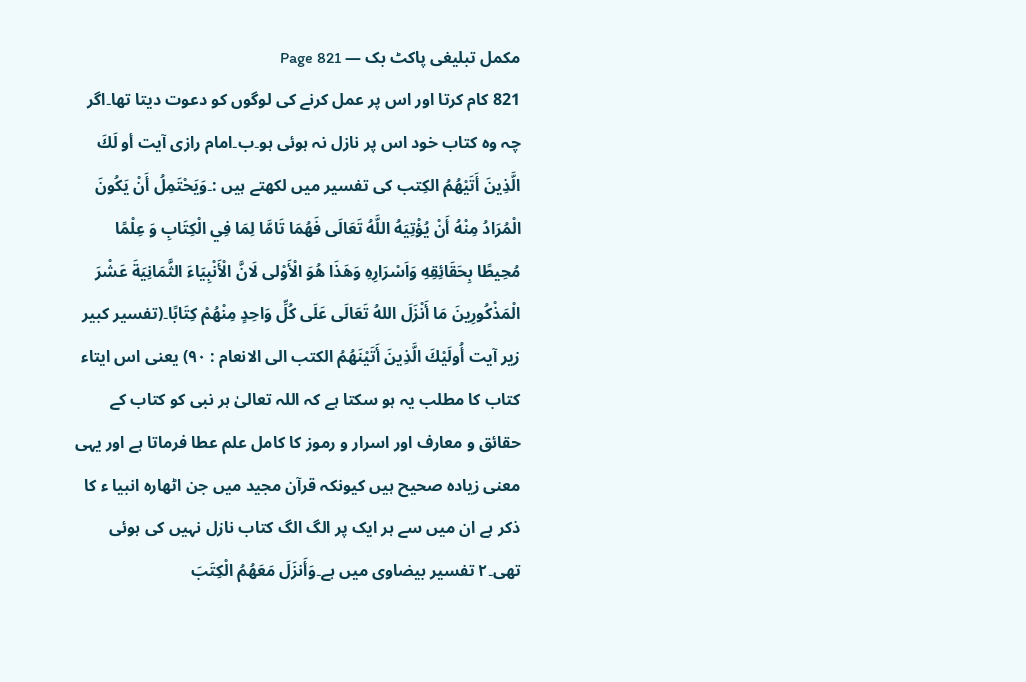مکمل تبلیغی پاکٹ بک — Page 821
821 کام کرتا اور اس پر عمل کرنے کی لوگوں کو دعوت دیتا تھا۔اگر چہ وہ کتاب خود اس پر نازل نہ ہوئی ہو۔ب۔امام رازی آيت أو لَكَ الَّذِينَ أَتَيْهُمُ الكِتب کی تفسیر میں لکھتے ہیں :۔وَيَحْتَمِلُ أَنْ يَكُونَ الْمُرَادُ مِنْهُ أَنْ يُؤْتِيَهُ اللَّهُ تَعَالَى فَهُمَا تَامَّا لِمَا فِي الْكِتَابِ وَ عِلْمًا مُحِيطًا بِحَقَائِقِهِ وَاَسْرَارِهِ وَهَذَا هُوَ الْأَوْلى لَانَّ الْأَنْبِيَاءَ الثَّمَانِيَةَ عَشْرَ الْمَذْكُورِينَ مَا أَنْزَلَ اللهُ تَعَالَى عَلَى كُلِّ وَاحِدٍ مِنْهُمْ كِتَابًا۔(تفسير كبير زير آيت أُولَيْكَ الَّذِينَ أَتَيْنَهُمُ الكتب الى الانعام : ٩٠) یعنی اس ایتاء کتاب کا مطلب یہ ہو سکتا ہے کہ اللہ تعالیٰ ہر نبی کو کتاب کے حقائق و معارف اور اسرار و رموز کا کامل علم عطا فرماتا ہے اور یہی معنی زیادہ صحیح ہیں کیونکہ قرآن مجید میں جن اٹھارہ انبیا ء کا ذکر ہے ان میں سے ہر ایک پر الگ الگ کتاب نازل نہیں کی ہوئی تھی۔۲ تفسیر بیضاوی میں ہے۔وَأَنزَلَ مَعَهُمُ الْكِتَبَ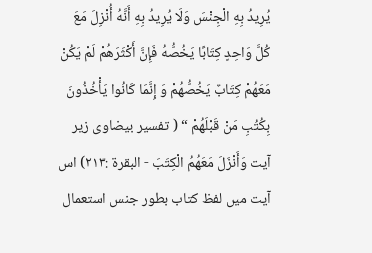يُرِيدُ بِهِ الْجِنْسَ وَلَا يُرِيدُ بِهِ أَنَّهُ أُنْزِلَ مَعَ كُلَّ وَاحِدٍ كِتَابًا يَخُصُّهُ فَإِنَّ أَكْثَرَهُمْ لَمْ يَكُنْ مَعَهُمْ كِتَابٌ يَخُصُّهُمْ وَ إِنَّمَا كَانُوا يَأْخُذُونَ بِكُتُبِ مَنْ قَبْلَهُمْ “ ( تفسیر بیضاوی زیر آیت وَأَنْزَلَ مَعَهُمُ الْكِتَبَ - البقرة :۲۱۳) اس آیت میں لفظ کتاب بطور جنس استعمال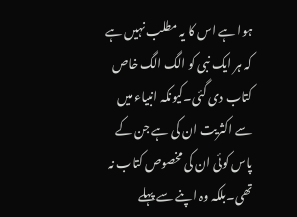ہوا ہے اس کا یہ مطلب نہیں ہے کہ ہر ایک نبی کو الگ الگ خاص کتاب دی گئی۔کیونکہ انبیاء میں سے اکثریت ان کی ہے جن کے پاس کوئی ان کی مخصوص کتاب نہ تھی۔بلکہ وہ اپنے سے پہلے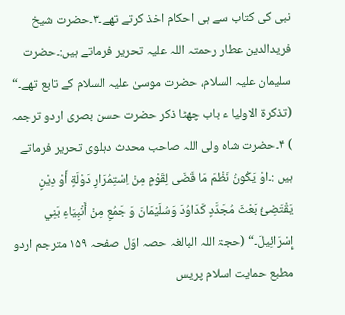نبی کی کتاب سے ہی احکام اخذ کرتے تھے۔۳۔حضرت شیخ فریدالدین عطار رحمتہ اللہ علیہ تحریر فرماتے ہیں:۔حضرت سلیمان علیہ السلام، حضرت موسیٰ علیہ السلام کے تابع تھے۔“ (تذکرۃ الاولیا ء باب چھٹا ذکر حضرت حسن بصری اردو ترجمہ ) ۴۔حضرت شاہ ولی اللہ صاحب محدث دہلوی تحریر فرماتے ہیں :۔اوْ يَكُونُ نَظْمَ مَا قَضَى لِقَوْمٍ مِنْ اِسْتِمُرَارِ دَوْلَةٍ أَوْ دِيْنٍ يَقْتَضِئُ بَعْثَ مُجَدَّدٍ كَدَاوُدَ وَسُلَيْمَانَ وَ جَمُعِ مِنْ أَنْبِيَاءِ بَنِي إِسْرَائِيلَ۔“ (حجۃ اللہ البالغہ حصہ اوّل صفحہ ۱۵۹ مترجم اردو مطبع حمایت اسلام پریس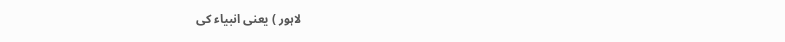لاہور ) یعنی انبیاء کی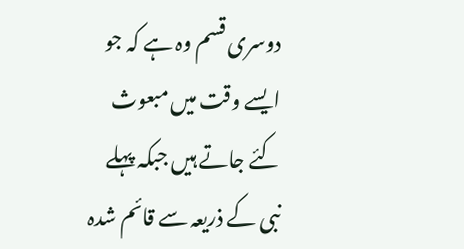دوسری قسم وہ ہے کہ جو ایسے وقت میں مبعوث کئے جاتے ہیں جبکہ پہلے نبی کے ذریعہ سے قائم شدہ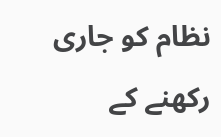نظام کو جاری رکھنے کے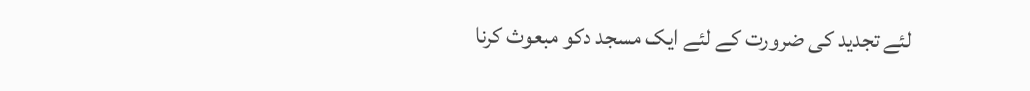لئے تجدید کی ضرورت کے لئے ایک مسجد دکو مبعوث کرنا